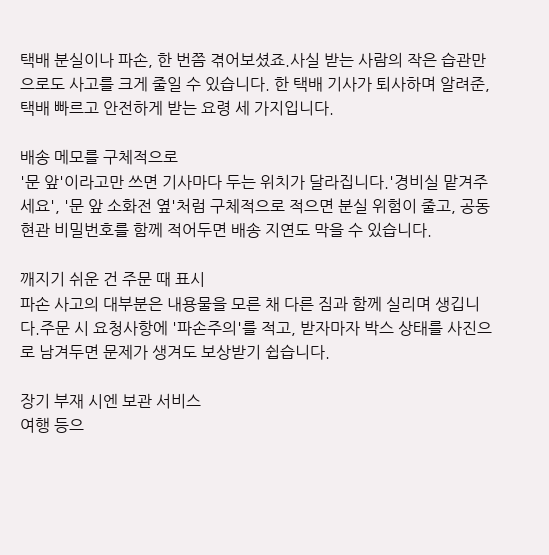택배 분실이나 파손, 한 번쯤 겪어보셨죠.사실 받는 사람의 작은 습관만으로도 사고를 크게 줄일 수 있습니다. 한 택배 기사가 퇴사하며 알려준, 택배 빠르고 안전하게 받는 요령 세 가지입니다.

배송 메모를 구체적으로
'문 앞'이라고만 쓰면 기사마다 두는 위치가 달라집니다.'경비실 맡겨주세요', '문 앞 소화전 옆'처럼 구체적으로 적으면 분실 위험이 줄고, 공동현관 비밀번호를 함께 적어두면 배송 지연도 막을 수 있습니다.

깨지기 쉬운 건 주문 때 표시
파손 사고의 대부분은 내용물을 모른 채 다른 짐과 함께 실리며 생깁니다.주문 시 요청사항에 '파손주의'를 적고, 받자마자 박스 상태를 사진으로 남겨두면 문제가 생겨도 보상받기 쉽습니다.

장기 부재 시엔 보관 서비스
여행 등으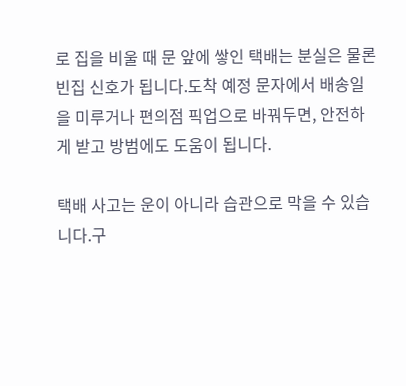로 집을 비울 때 문 앞에 쌓인 택배는 분실은 물론 빈집 신호가 됩니다.도착 예정 문자에서 배송일을 미루거나 편의점 픽업으로 바꿔두면, 안전하게 받고 방범에도 도움이 됩니다.

택배 사고는 운이 아니라 습관으로 막을 수 있습니다.구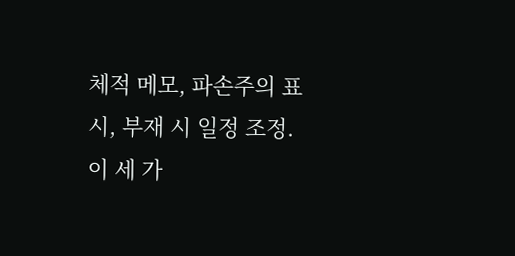체적 메모, 파손주의 표시, 부재 시 일정 조정. 이 세 가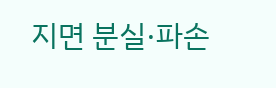지면 분실·파손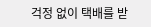걱정 없이 택배를 받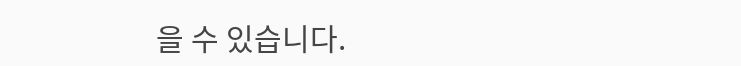을 수 있습니다.